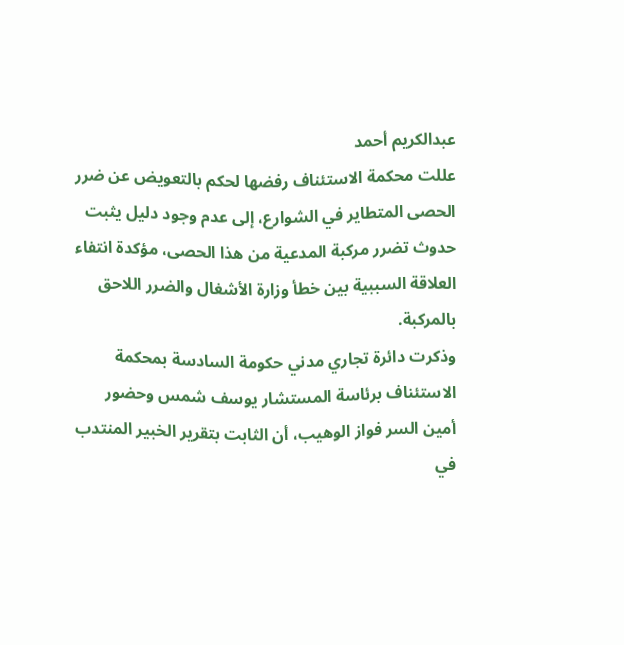عبدالكريم أحمد
عللت محكمة الاستئناف رفضها لحكم بالتعويض عن ضرر الحصى المتطاير في الشوارع، إلى عدم وجود دليل يثبت حدوث تضرر مركبة المدعية من هذا الحصى، مؤكدة انتفاء العلاقة السببية بين خطأ وزارة الأشغال والضرر اللاحق بالمركبة.
وذكرت دائرة تجاري مدني حكومة السادسة بمحكمة الاستئناف برئاسة المستشار يوسف شمس وحضور أمين السر فواز الوهيب، أن الثابت بتقرير الخبير المنتدب في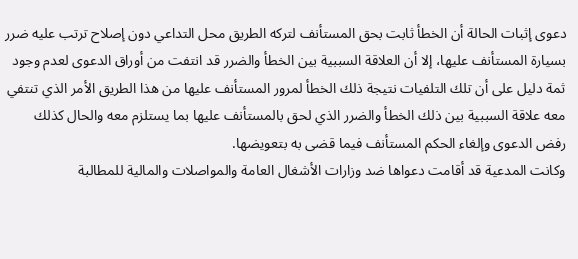دعوى إثبات الحالة أن الخطأ ثابت بحق المستأنف لتركه الطريق محل التداعي دون إصلاح ترتب عليه ضرر بسيارة المستأنف عليها، إلا أن العلاقة السببية بين الخطأ والضرر قد انتفت من أوراق الدعوى لعدم وجود ثمة دليل على أن تلك التلفيات نتيجة ذلك الخطأ لمرور المستأنف عليها من هذا الطريق الأمر الذي تنتفي معه علاقة السببية بين ذلك الخطأ والضرر الذي لحق بالمستأنف عليها بما يستلزم معه والحال كذلك رفض الدعوى وإلغاء الحكم المستأنف فيما قضى به بتعويضها.
وكانت المدعية قد أقامت دعواها ضد وزارات الأشغال العامة والمواصلات والمالية للمطالبة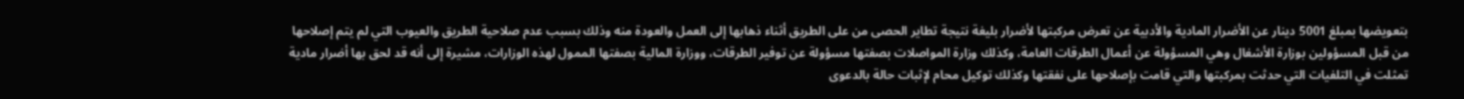بتعويضها بمبلغ 5001 دينار عن الأضرار المادية والأدبية عن تعرض مركبتها لأضرار بليغة نتيجة تطاير الحصى من على الطريق أثناء ذهابها إلى العمل والعودة منه وذلك بسبب عدم صلاحية الطريق والعيوب التي لم يتم إصلاحها من قبل المسؤولين بوزارة الأشغال وهي المسؤولة عن أعمال الطرقات العامة، وكذلك وزارة المواصلات بصفتها مسؤولة عن توفير الطرقات، ووزارة المالية بصفتها الممول لهذه الوزارات، مشيرة إلى أنه قد لحق بها أضرار مادية تمثلت في التلفيات التي حدثت بمركبتها والتي قامت بإصلاحها على نفقتها وكذلك توكيل محام لإثبات حالة بالدعوى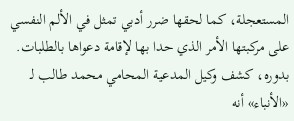المستعجلة، كما لحقها ضرر أدبي تمثل في الألم النفسي على مركبتها الأمر الذي حدا بها لإقامة دعواها بالطلبات.
بدوره، كشف وكيل المدعية المحامي محمد طالب لـ «الأنباء» أنه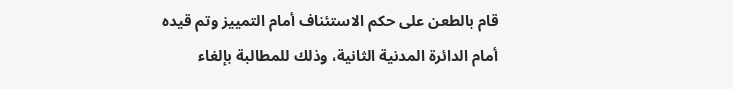قام بالطعن على حكم الاستئناف أمام التمييز وتم قيده أمام الدائرة المدنية الثانية، وذلك للمطالبة بإلغاء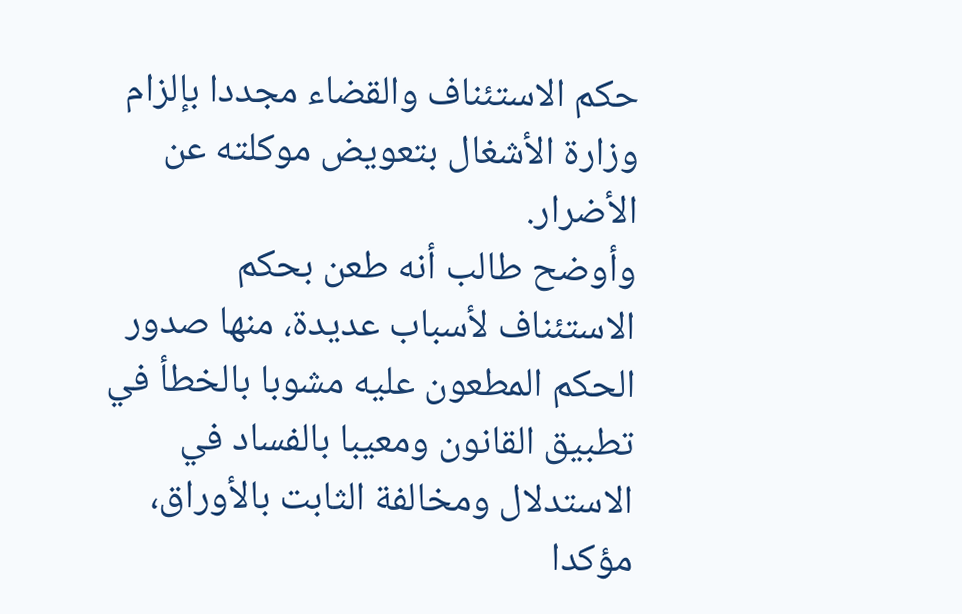حكم الاستئناف والقضاء مجددا بإلزام وزارة الأشغال بتعويض موكلته عن الأضرار.
وأوضح طالب أنه طعن بحكم الاستئناف لأسباب عديدة، منها صدور الحكم المطعون عليه مشوبا بالخطأ في تطبيق القانون ومعيبا بالفساد في الاستدلال ومخالفة الثابت بالأوراق، مؤكدا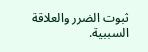ثبوت الضرر والعلاقة السببية.